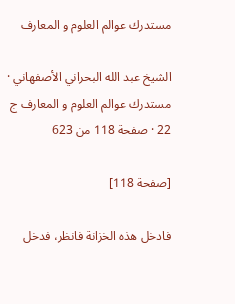مستدرك عوالم العلوم و المعارف

الشيخ عبد الله البحراني الأصفهاني · مستدرك عوالم العلوم و المعارف ج 22 · صفحة 118 من 623

[صفحة 118]

فادخل هذه الخزانة فانظر، فدخل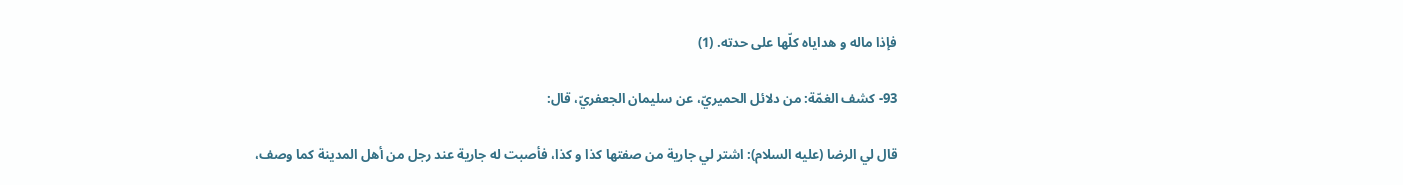فإذا ماله و هداياه كلّها على حدته. (1)

93- كشف الغمّة: من دلائل الحميريّ، عن سليمان الجعفريّ، قال:

قال لي الرضا (عليه السلام): اشتر لي جارية من صفتها كذا و كذا، فأصبت له جارية عند رجل من أهل المدينة كما وصف،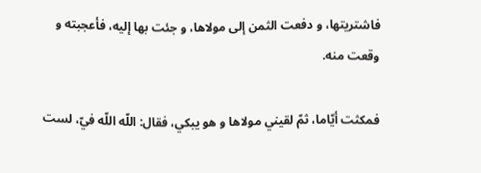فاشتريتها، و دفعت الثمن إلى مولاها، و جئت بها إليه، فأعجبته و وقعت منه.

فمكثت أيّاما، ثمّ لقيني مولاها و هو يبكي، فقال: اللّه اللّه فيّ، لست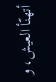أتهنّأ العيش، و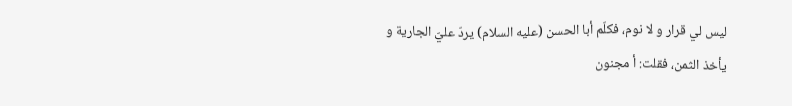ليس لي قرار و لا نوم، فكلّم أبا الحسن (عليه السلام) يردّ عليّ الجارية و يأخذ الثمن، فقلت: أ مجنون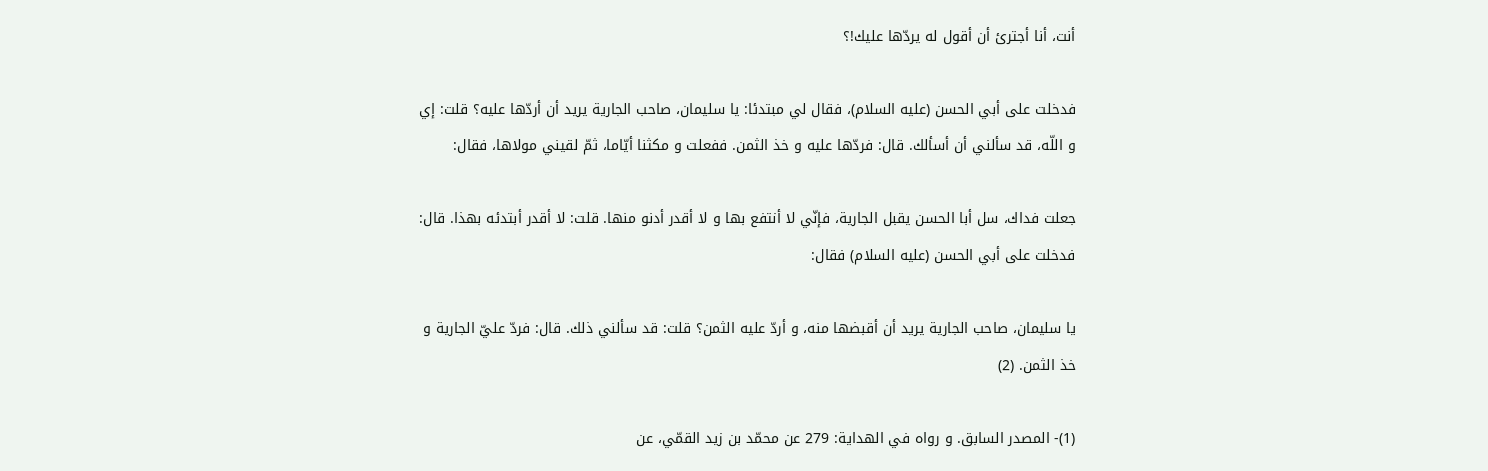أنت، أنا أجترئ أن أقول له يردّها عليك!؟

فدخلت على أبي الحسن (عليه السلام)، فقال لي مبتدئا: يا سليمان، صاحب الجارية يريد أن أردّها عليه؟ قلت: إي و اللّه، قد سألني أن أسألك. قال: فردّها عليه و خذ الثمن. ففعلت و مكثنا أيّاما، ثمّ لقيني مولاها، فقال:

جعلت فداك، سل أبا الحسن يقبل الجارية، فإنّي لا أنتفع بها و لا أقدر أدنو منها. قلت: لا أقدر أبتدئه بهذا. قال: فدخلت على أبي الحسن (عليه السلام) فقال:

يا سليمان، صاحب الجارية يريد أن أقبضها منه، و أردّ عليه الثمن؟ قلت: قد سألني ذلك. قال: فردّ عليّ الجارية و خذ الثمن. (2)

(1)- المصدر السابق. و رواه في الهداية: 279 عن محمّد بن زيد القمّي، عن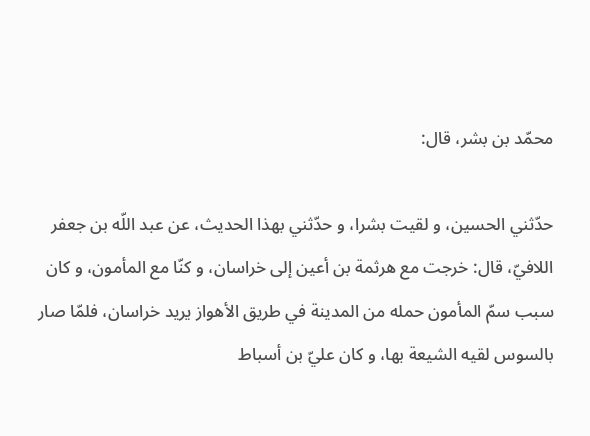محمّد بن بشر، قال:

حدّثني الحسين، و لقيت بشرا، و حدّثني بهذا الحديث، عن عبد اللّه بن جعفر اللافيّ، قال: خرجت مع هرثمة بن أعين إلى خراسان، و كنّا مع المأمون، و كان سبب سمّ المأمون حمله من المدينة في طريق الأهواز يريد خراسان، فلمّا صار بالسوس لقيه الشيعة بها، و كان عليّ بن أسباط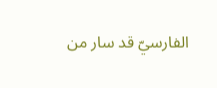الفارسيّ قد سار من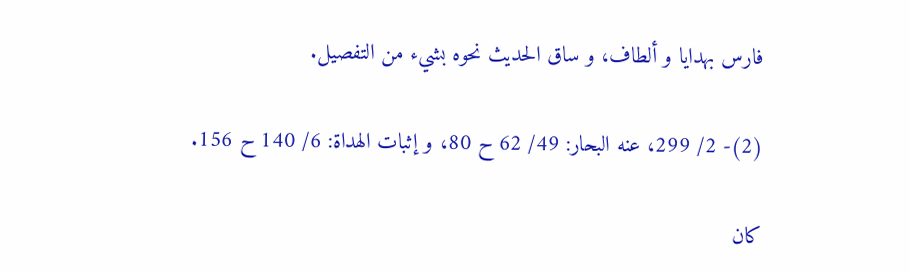فارس بهدايا و ألطاف، و ساق الحديث نحوه بشيء من التفصيل.

(2)- 2/ 299، عنه البحار: 49/ 62 ح 80، و إثبات الهداة: 6/ 140 ح 156.

كان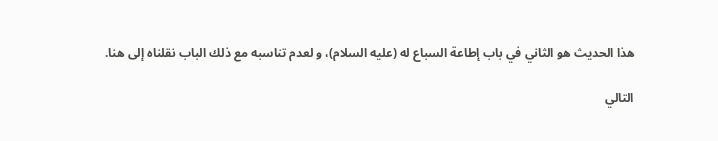هذا الحديث هو الثاني في باب إطاعة السباع له (عليه السلام)، و لعدم تناسبه مع ذلك الباب نقلناه إلى هنا.

التالي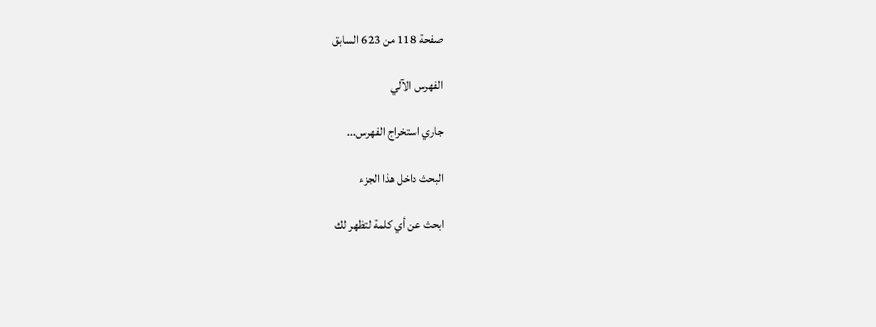صفحة 118 من 623 السابق

الفهرس الآلي

جاري استخراج الفهرس...

البحث داخل هذا الجزء

ابحث عن أي كلمة لتظهر لك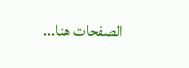الصفحات هنا...